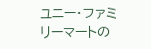ユニー・ファミリーマートの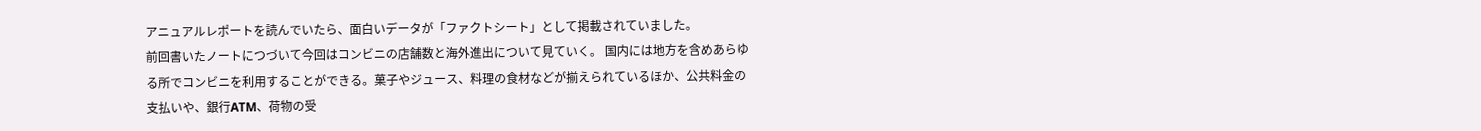アニュアルレポートを読んでいたら、面白いデータが「ファクトシート」として掲載されていました。
前回書いたノートにつづいて今回はコンビニの店舗数と海外進出について見ていく。 国内には地方を含めあらゆる所でコンビニを利用することができる。菓子やジュース、料理の食材などが揃えられているほか、公共料金の支払いや、銀行ATM、荷物の受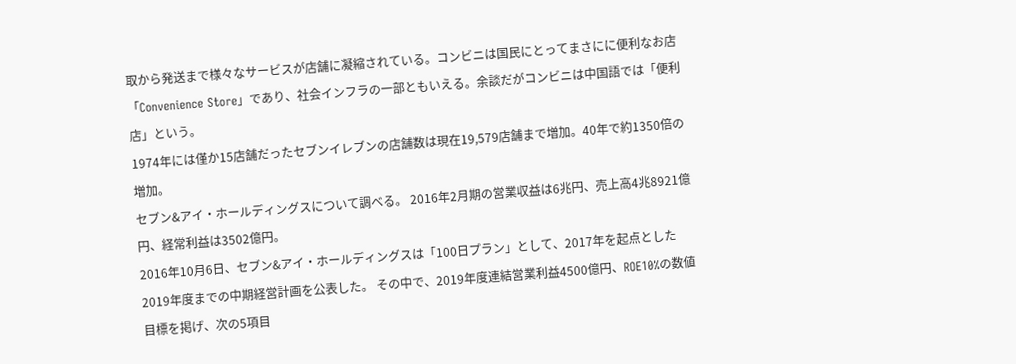取から発送まで様々なサービスが店舗に凝縮されている。コンビニは国民にとってまさにに便利なお店「Convenience Store」であり、社会インフラの一部ともいえる。余談だがコンビニは中国語では「便利店」という。
1974年には僅か15店舗だったセブンイレブンの店舗数は現在19,579店舗まで増加。40年で約1350倍の増加。
セブン&アイ・ホールディングスについて調べる。 2016年2月期の営業収益は6兆円、売上高4兆8921億円、経常利益は3502億円。
2016年10月6日、セブン&アイ・ホールディングスは「100日プラン」として、2017年を起点とした2019年度までの中期経営計画を公表した。 その中で、2019年度連結営業利益4500億円、ROE10%の数値目標を掲げ、次の5項目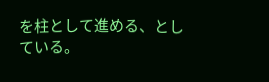を柱として進める、としている。